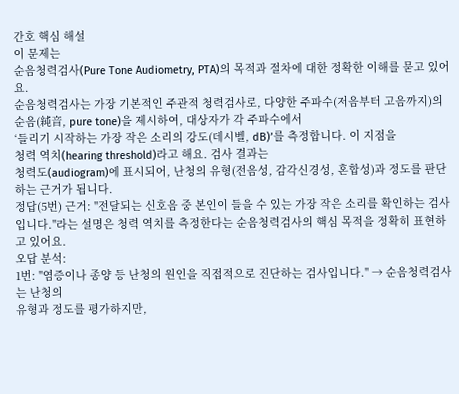간호 핵심 해설
이 문제는
순음청력검사(Pure Tone Audiometry, PTA)의 목적과 절차에 대한 정확한 이해를 묻고 있어요.
순음청력검사는 가장 기본적인 주관적 청력검사로, 다양한 주파수(저음부터 고음까지)의 순음(純音, pure tone)을 제시하여, 대상자가 각 주파수에서
‘들리기 시작하는 가장 작은 소리의 강도(데시벨, dB)’를 측정합니다. 이 지점을
청력 역치(hearing threshold)라고 해요. 검사 결과는
청력도(audiogram)에 표시되어, 난청의 유형(전음성, 감각신경성, 혼합성)과 정도를 판단하는 근거가 됩니다.
정답(5번) 근거: "전달되는 신호음 중 본인이 들을 수 있는 가장 작은 소리를 확인하는 검사입니다."라는 설명은 청력 역치를 측정한다는 순음청력검사의 핵심 목적을 정확히 표현하고 있어요.
오답 분석:
1번: "염증이나 종양 등 난청의 원인을 직접적으로 진단하는 검사입니다." → 순음청력검사는 난청의
유형과 정도를 평가하지만,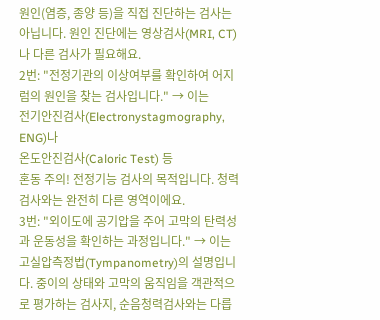원인(염증, 종양 등)을 직접 진단하는 검사는 아닙니다. 원인 진단에는 영상검사(MRI, CT)나 다른 검사가 필요해요.
2번: "전정기관의 이상여부를 확인하여 어지럼의 원인을 찾는 검사입니다." → 이는
전기안진검사(Electronystagmography, ENG)나
온도안진검사(Caloric Test) 등
혼동 주의! 전정기능 검사의 목적입니다. 청력검사와는 완전히 다른 영역이에요.
3번: "외이도에 공기압을 주어 고막의 탄력성과 운동성을 확인하는 과정입니다." → 이는
고실압측정법(Tympanometry)의 설명입니다. 중이의 상태와 고막의 움직임을 객관적으로 평가하는 검사지, 순음청력검사와는 다릅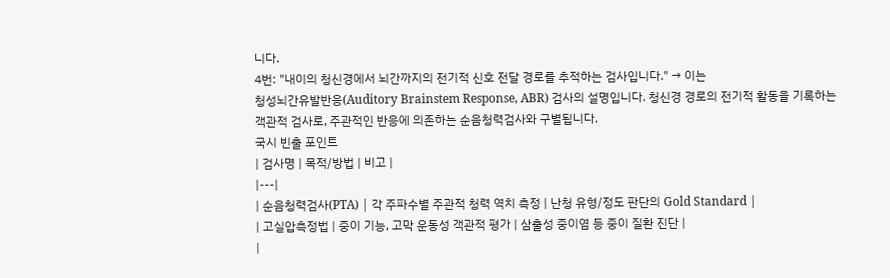니다.
4번: "내이의 청신경에서 뇌간까지의 전기적 신호 전달 경로를 추적하는 검사입니다." → 이는
청성뇌간유발반응(Auditory Brainstem Response, ABR) 검사의 설명입니다. 청신경 경로의 전기적 활동을 기록하는
객관적 검사로, 주관적인 반응에 의존하는 순음청력검사와 구별됩니다.
국시 빈출 포인트
| 검사명 | 목적/방법 | 비고 |
|---|
| 순음청력검사(PTA) | 각 주파수별 주관적 청력 역치 측정 | 난청 유형/정도 판단의 Gold Standard |
| 고실압측정법 | 중이 기능, 고막 운동성 객관적 평가 | 삼출성 중이염 등 중이 질환 진단 |
|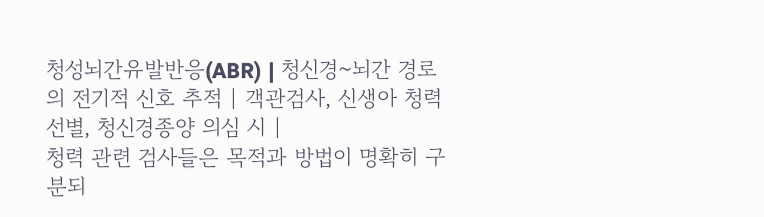청성뇌간유발반응(ABR) | 청신경~뇌간 경로의 전기적 신호 추적 | 객관검사, 신생아 청력선별, 청신경종양 의심 시 |
청력 관련 검사들은 목적과 방법이 명확히 구분되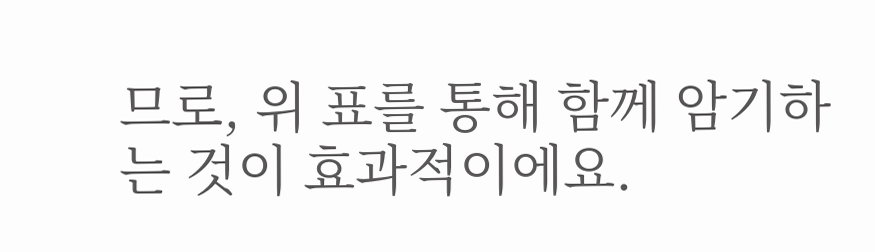므로, 위 표를 통해 함께 암기하는 것이 효과적이에요.